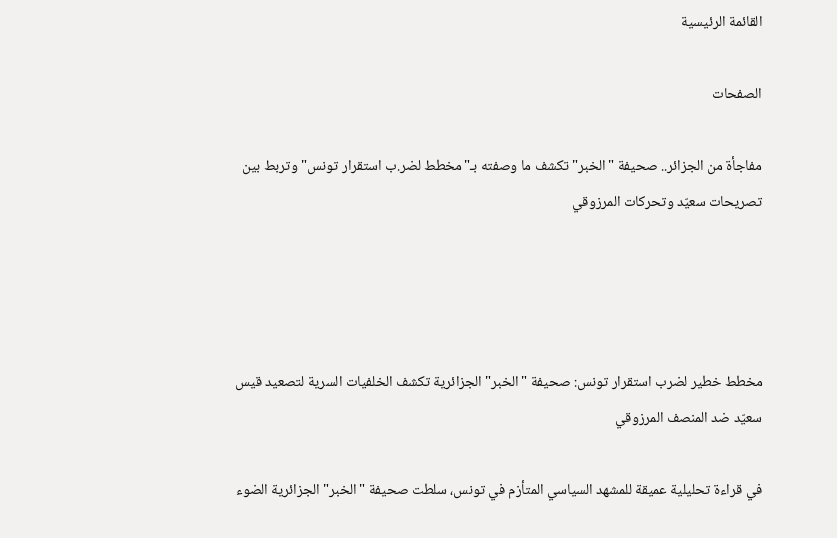القائمة الرئيسية

الصفحات

مفاجأة من الجزائر.. صحيفة "الخبر" تكشف ما وصفته بـ"مخطط لضر.ب استقرار تونس" وتربط بين تصريحات سعيّد وتحركات المرزوقي




مخطط خطير لضرب استقرار تونس: صحيفة "الخبر" الجزائرية تكشف الخلفيات السرية لتصعيد قيس سعيّد ضد المنصف المرزوقي

في قراءة تحليلية عميقة للمشهد السياسي المتأزم في تونس، سلطت صحيفة "الخبر" الجزائرية الضوء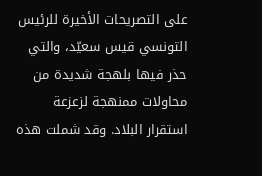على التصريحات الأخيرة للرئيس التونسي قيس سعيّد، والتي حذر فيها بلهجة شديدة من محاولات ممنهجة لزعزعة استقرار البلاد. وقد شملت هذه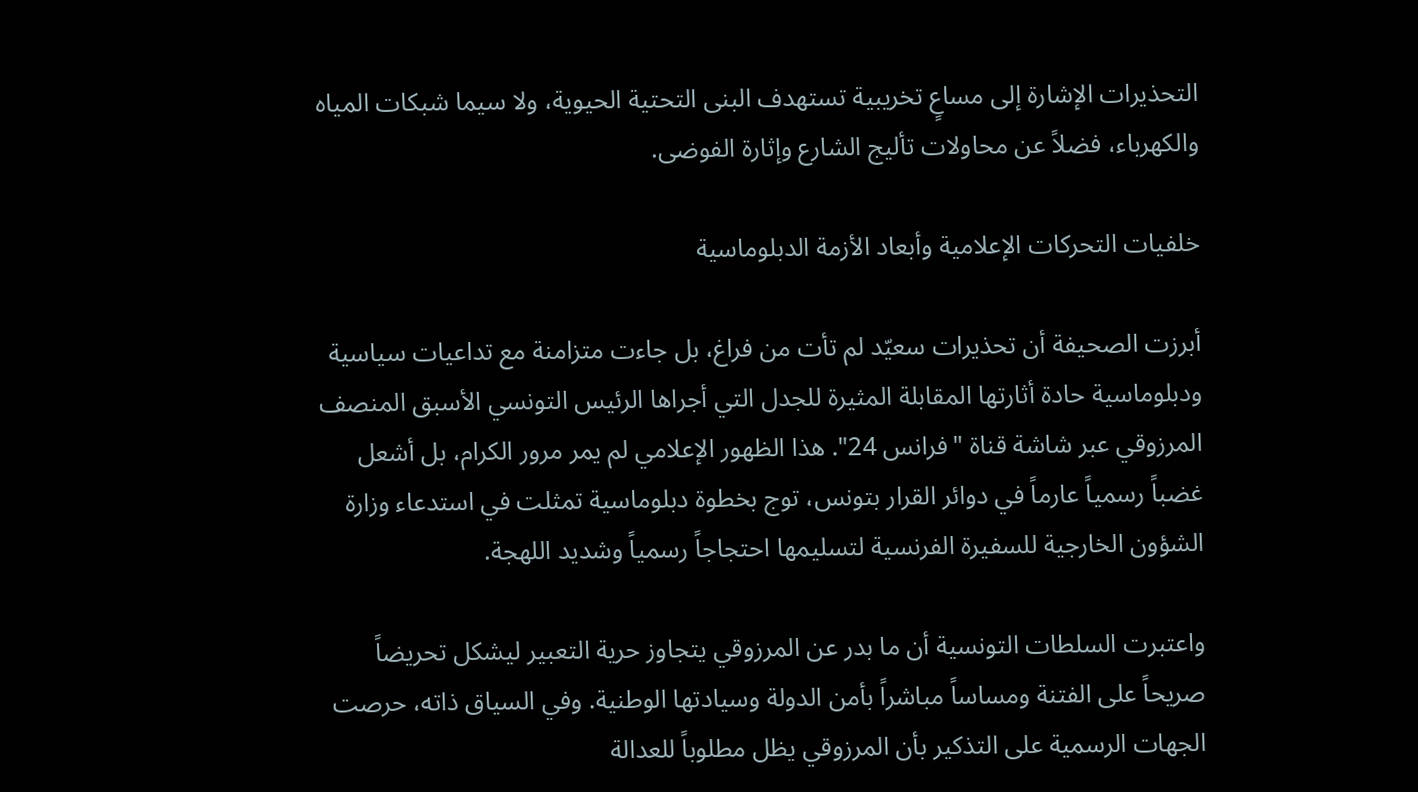التحذيرات الإشارة إلى مساعٍ تخريبية تستهدف البنى التحتية الحيوية، ولا سيما شبكات المياه والكهرباء، فضلاً عن محاولات تأليج الشارع وإثارة الفوضى.

خلفيات التحركات الإعلامية وأبعاد الأزمة الدبلوماسية

أبرزت الصحيفة أن تحذيرات سعيّد لم تأت من فراغ، بل جاءت متزامنة مع تداعيات سياسية ودبلوماسية حادة أثارتها المقابلة المثيرة للجدل التي أجراها الرئيس التونسي الأسبق المنصف المرزوقي عبر شاشة قناة "فرانس 24". هذا الظهور الإعلامي لم يمر مرور الكرام، بل أشعل غضباً رسمياً عارماً في دوائر القرار بتونس، توج بخطوة دبلوماسية تمثلت في استدعاء وزارة الشؤون الخارجية للسفيرة الفرنسية لتسليمها احتجاجاً رسمياً وشديد اللهجة.

واعتبرت السلطات التونسية أن ما بدر عن المرزوقي يتجاوز حرية التعبير ليشكل تحريضاً صريحاً على الفتنة ومساساً مباشراً بأمن الدولة وسيادتها الوطنية. وفي السياق ذاته، حرصت الجهات الرسمية على التذكير بأن المرزوقي يظل مطلوباً للعدالة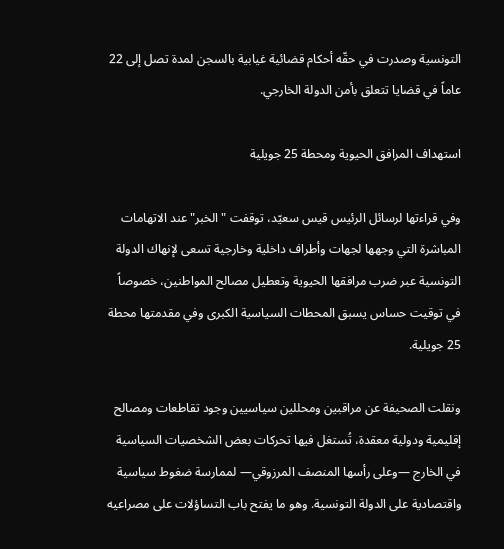التونسية وصدرت في حقّه أحكام قضائية غيابية بالسجن لمدة تصل إلى 22 عاماً في قضايا تتعلق بأمن الدولة الخارجي.

استهداف المرافق الحيوية ومحطة 25 جويلية

وفي قراءتها لرسائل الرئيس قيس سعيّد، توقفت "الخبر" عند الاتهامات المباشرة التي وجهها لجهات وأطراف داخلية وخارجية تسعى لإنهاك الدولة التونسية عبر ضرب مرافقها الحيوية وتعطيل مصالح المواطنين، خصوصاً في توقيت حساس يسبق المحطات السياسية الكبرى وفي مقدمتها محطة 25 جويلية.

ونقلت الصحيفة عن مراقبين ومحللين سياسيين وجود تقاطعات ومصالح إقليمية ودولية معقدة، تُستغل فيها تحركات بعض الشخصيات السياسية في الخارج —وعلى رأسها المنصف المرزوقي— لممارسة ضغوط سياسية واقتصادية على الدولة التونسية. وهو ما يفتح باب التساؤلات على مصراعيه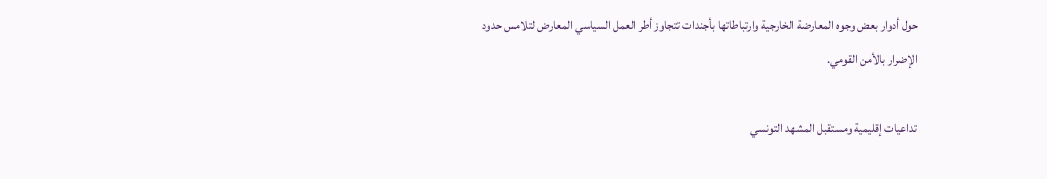حول أدوار بعض وجوه المعارضة الخارجية وارتباطاتها بأجندات تتجاوز أطر العمل السياسي المعارض لتلامس حدود الإضرار بالأمن القومي.

تداعيات إقليمية ومستقبل المشهد التونسي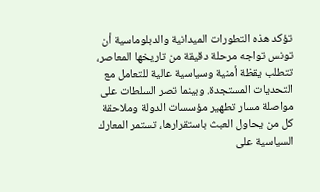تؤكد هذه التطورات الميدانية والدبلوماسية أن تونس تواجه مرحلة دقيقة من تاريخها المعاصر، تتطلب يقظة أمنية وسياسية عالية للتعامل مع التحديات المستجدة. وبينما تصر السلطات على مواصلة مسار تطهير مؤسسات الدولة وملاحقة كل من يحاول العبث باستقرارها، تستمر المعارك السياسية على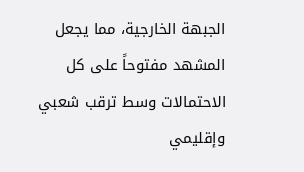الجبهة الخارجية، مما يجعل المشهد مفتوحاً على كل الاحتمالات وسط ترقب شعبي وإقليمي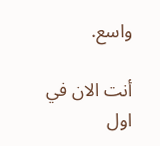واسع.

أنت الان في اول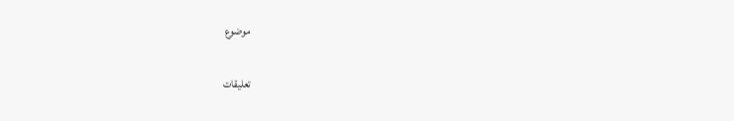موضوع

تعليقات